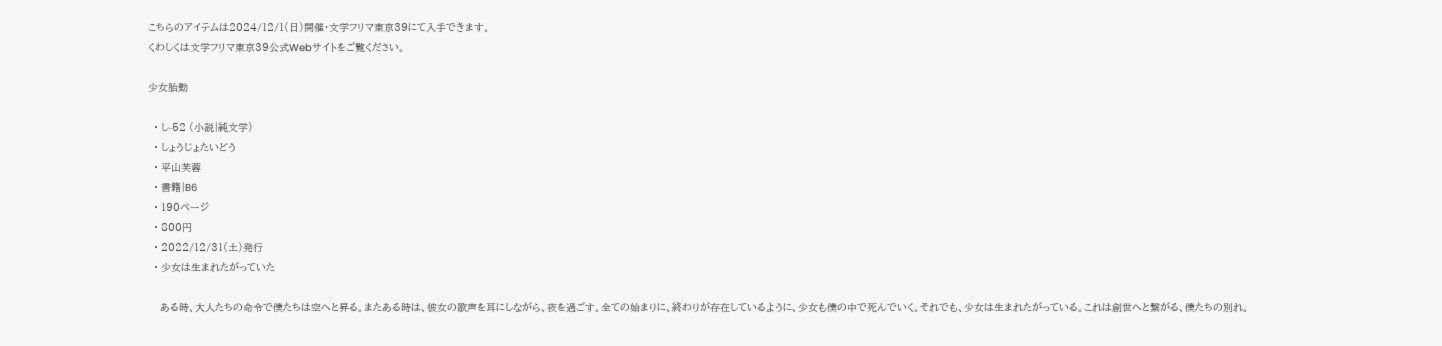こちらのアイテムは2024/12/1(日)開催・文学フリマ東京39にて入手できます。
くわしくは文学フリマ東京39公式Webサイトをご覧ください。

少女胎動

  • し-52 (小説|純文学)
  • しょうじょたいどう
  • 平山芙蓉
  • 書籍|B6
  • 190ページ
  • 800円
  • 2022/12/31(土)発行
  • 少女は生まれたがっていた

    ある時、大人たちの命令で僕たちは空へと昇る。またある時は、彼女の歌声を耳にしながら、夜を過ごす。全ての始まりに、終わりが存在しているように、少女も僕の中で死んでいく。それでも、少女は生まれたがっている。これは創世へと繋がる、僕たちの別れ。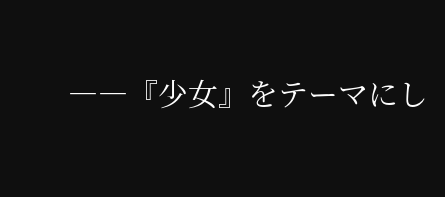――『少女』をテーマにし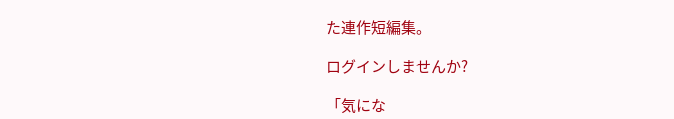た連作短編集。

ログインしませんか?

「気にな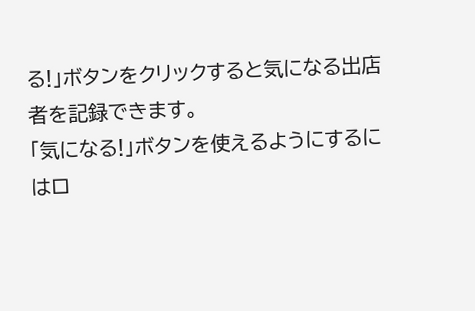る!」ボタンをクリックすると気になる出店者を記録できます。
「気になる!」ボタンを使えるようにするにはロ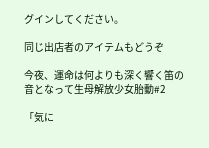グインしてください。

同じ出店者のアイテムもどうぞ

今夜、運命は何よりも深く響く笛の音となって生母解放少女胎動#2

「気に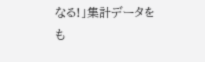なる!」集計データをも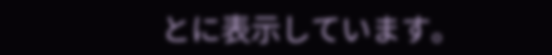とに表示しています。